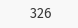326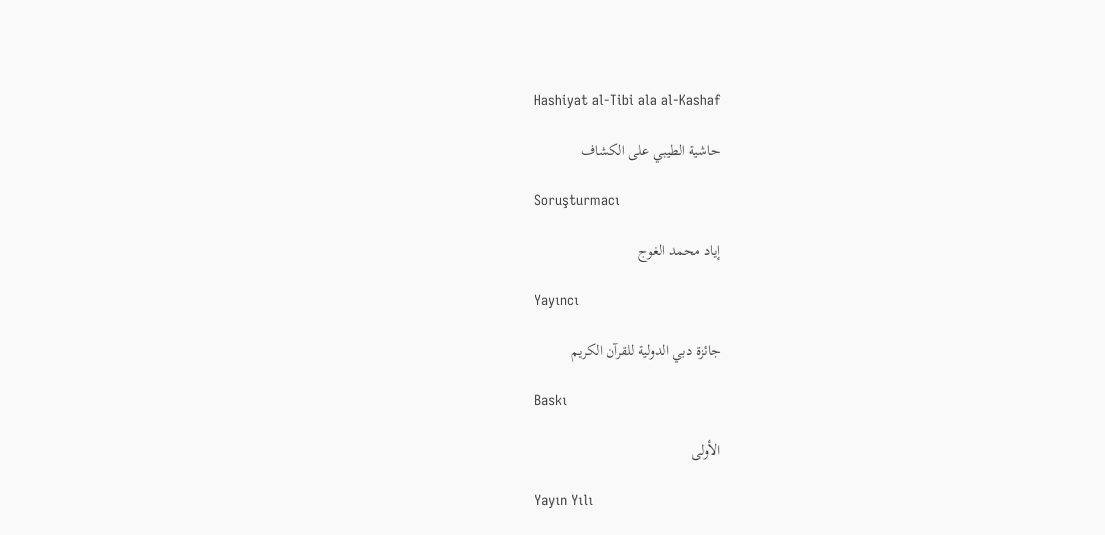Hashiyat al-Tibi ala al-Kashaf

حاشية الطيبي على الكشاف

Soruşturmacı

إياد محمد الغوج

Yayıncı

جائزة دبي الدولية للقرآن الكريم

Baskı

الأولى

Yayın Yılı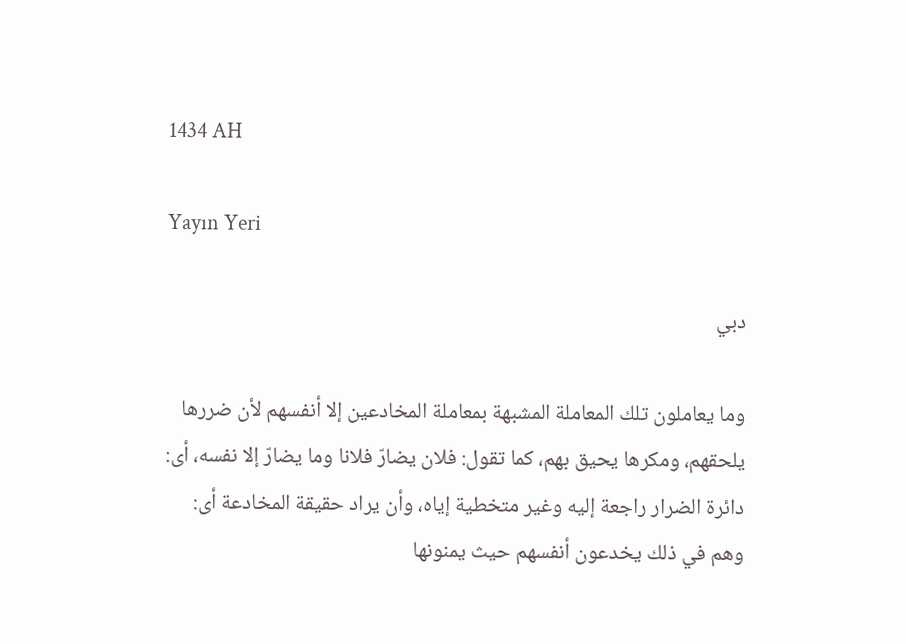1434 AH

Yayın Yeri

دبي

وما يعاملون تلك المعاملة المشبهة بمعاملة المخادعين إلا أنفسهم لأن ضررها يلحقهم، ومكرها يحيق بهم، كما تقول: فلان يضارّ فلانا وما يضارّ إلا نفسه، أى: دائرة الضرار راجعة إليه وغير متخطية إياه، وأن يراد حقيقة المخادعة أى: وهم في ذلك يخدعون أنفسهم حيث يمنونها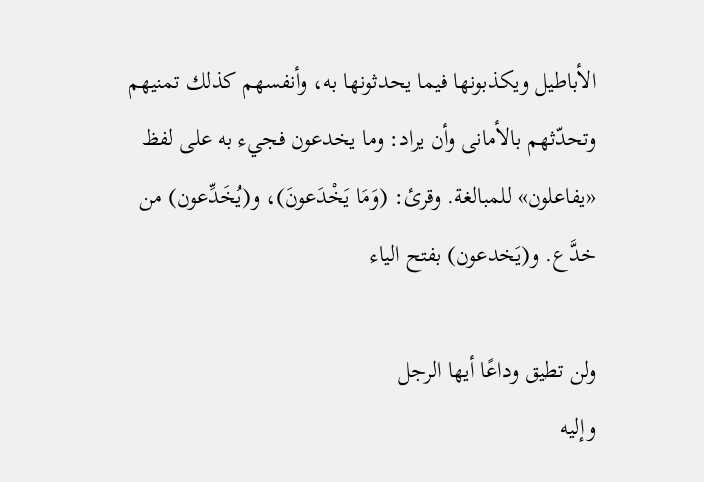الأباطيل ويكذبونها فيما يحدثونها به، وأنفسهم كذلك تمنيهم وتحدّثهم بالأمانى وأن يراد: وما يخدعون فجيء به على لفظ «يفاعلون» للمبالغة. وقرئ: (وَمَا يَخْدَعونَ)، و(يُخَدِّعون) من خدَّع. و(يَخدعون) بفتح الياء

ولن تطيق وداعًا أيها الرجل
وإليه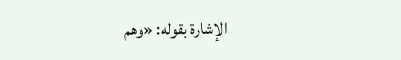الإشارة بقوله: «وهم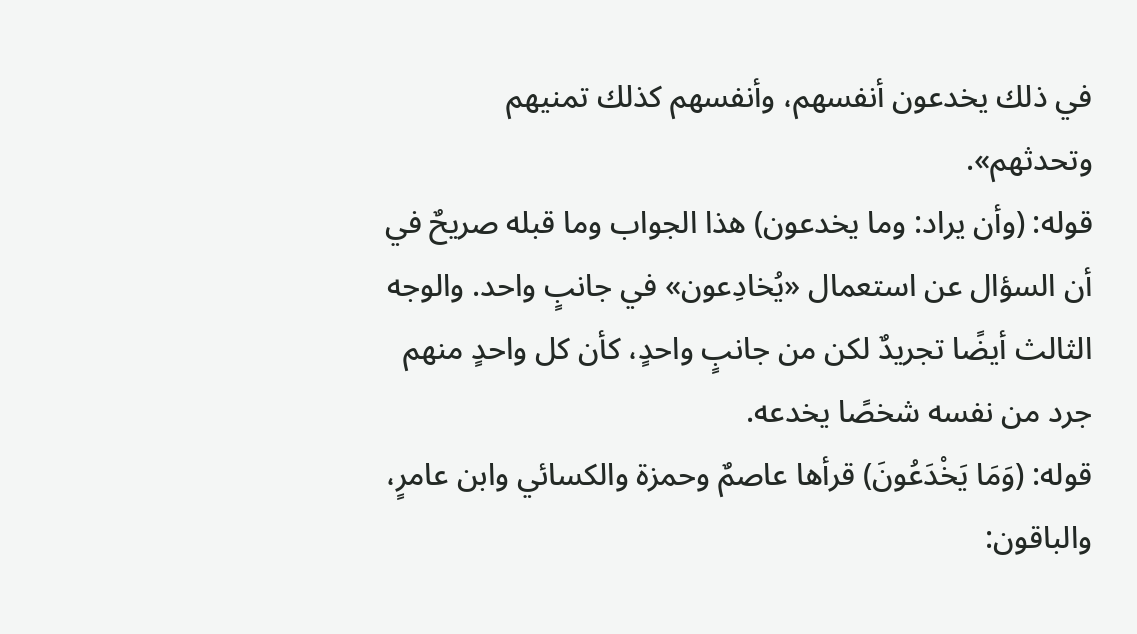في ذلك يخدعون أنفسهم، وأنفسهم كذلك تمنيهم وتحدثهم».
قوله: (وأن يراد: وما يخدعون) هذا الجواب وما قبله صريحٌ في أن السؤال عن استعمال «يُخادِعون» في جانبٍ واحد. والوجه الثالث أيضًا تجريدٌ لكن من جانبٍ واحدٍ، كأن كل واحدٍ منهم جرد من نفسه شخصًا يخدعه.
قوله: (وَمَا يَخْدَعُونَ) قرأها عاصمٌ وحمزة والكسائي وابن عامرٍ، والباقون: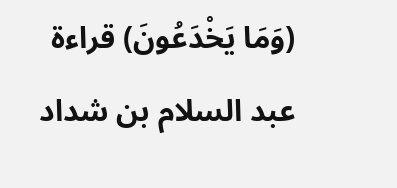(وَمَا يَخْدَعُونَ) قراءة عبد السلام بن شداد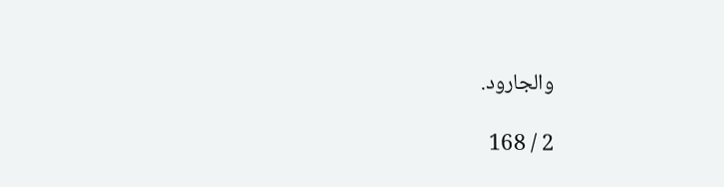والجارود.

2 / 168